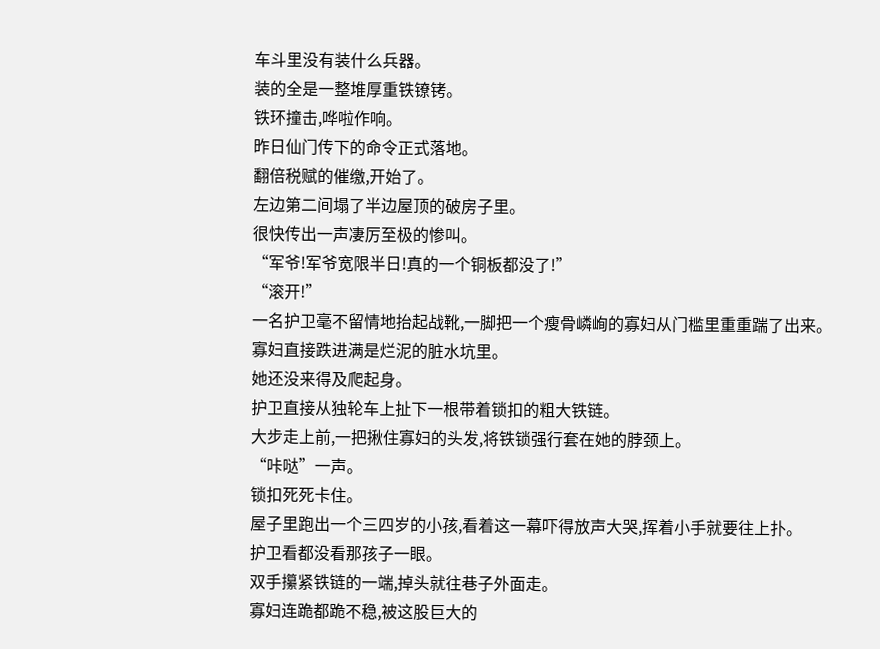车斗里没有装什么兵器。
装的全是一整堆厚重铁镣铐。
铁环撞击,哗啦作响。
昨日仙门传下的命令正式落地。
翻倍税赋的催缴,开始了。
左边第二间塌了半边屋顶的破房子里。
很快传出一声凄厉至极的惨叫。
“军爷!军爷宽限半日!真的一个铜板都没了!”
“滚开!”
一名护卫毫不留情地抬起战靴,一脚把一个瘦骨嶙峋的寡妇从门槛里重重踹了出来。
寡妇直接跌进满是烂泥的脏水坑里。
她还没来得及爬起身。
护卫直接从独轮车上扯下一根带着锁扣的粗大铁链。
大步走上前,一把揪住寡妇的头发,将铁锁强行套在她的脖颈上。
“咔哒”一声。
锁扣死死卡住。
屋子里跑出一个三四岁的小孩,看着这一幕吓得放声大哭,挥着小手就要往上扑。
护卫看都没看那孩子一眼。
双手攥紧铁链的一端,掉头就往巷子外面走。
寡妇连跪都跪不稳,被这股巨大的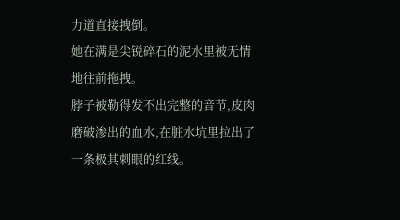力道直接拽倒。
她在满是尖锐碎石的泥水里被无情地往前拖拽。
脖子被勒得发不出完整的音节,皮肉磨破渗出的血水,在脏水坑里拉出了一条极其刺眼的红线。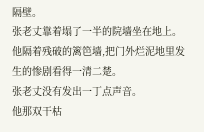隔壁。
张老丈靠着塌了一半的院墙坐在地上。
他隔着残破的篱笆墙,把门外烂泥地里发生的惨剧看得一清二楚。
张老丈没有发出一丁点声音。
他那双干枯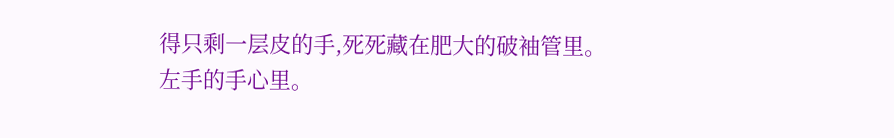得只剩一层皮的手,死死藏在肥大的破袖管里。
左手的手心里。